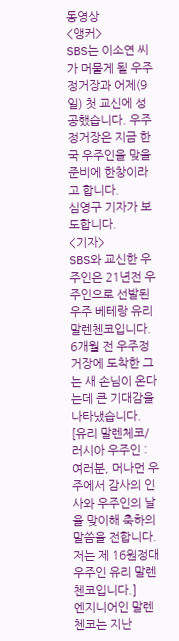동영상
<앵커>
SBS는 이소연 씨가 머물게 될 우주정거장과 어제(9일) 첫 교신에 성공했습니다. 우주정거장은 지금 한국 우주인을 맞을 준비에 한창이라고 합니다.
심영구 기자가 보도합니다.
<기자>
SBS와 교신한 우주인은 21년전 우주인으로 선발된 우주 베테랑 유리 말렌첸코입니다.
6개월 전 우주정거장에 도착한 그는 새 손님이 온다는데 큰 기대감을 나타냈습니다.
[유리 말렌체코/러시아 우주인 : 여러분, 머나먼 우주에서 감사의 인사와 우주인의 날을 맞이해 축하의 말씀을 전합니다. 저는 제 16원정대 우주인 유리 말렌첸코입니다.]
엔지니어인 말렌첸코는 지난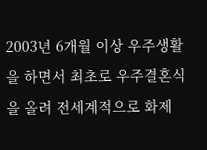2003년 6개월 이상 우주생활을 하면서 최초로 우주결혼식을 올려 전세계적으로 화제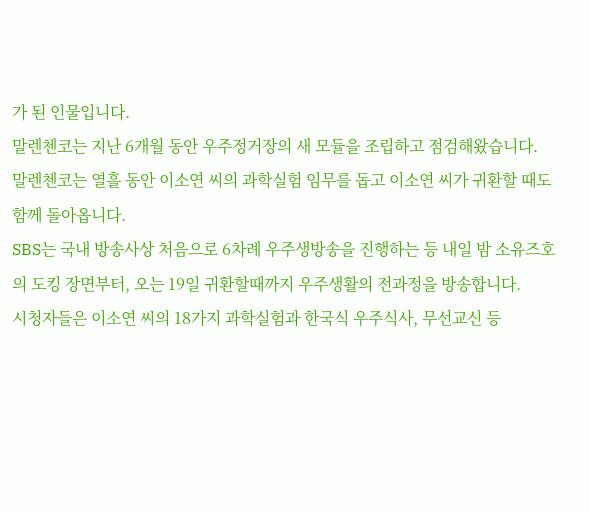가 된 인물입니다.
말렌첸코는 지난 6개월 동안 우주정거장의 새 모듈을 조립하고 점검해왔습니다.
말렌첸코는 열흘 동안 이소연 씨의 과학실험 임무를 돕고 이소연 씨가 귀환할 때도 함께 돌아옵니다.
SBS는 국내 방송사상 처음으로 6차례 우주생방송을 진행하는 등 내일 밤 소유즈호의 도킹 장면부터, 오는 19일 귀환할때까지 우주생활의 전과정을 방송합니다.
시청자들은 이소연 씨의 18가지 과학실험과 한국식 우주식사, 무선교신 등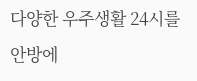다양한 우주생활 24시를 안방에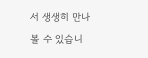서 생생히 만나볼 수 있습니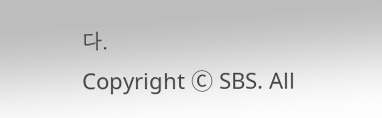다.
Copyright Ⓒ SBS. All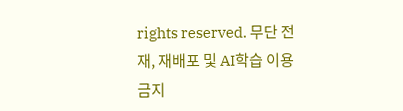rights reserved. 무단 전재, 재배포 및 AI학습 이용 금지